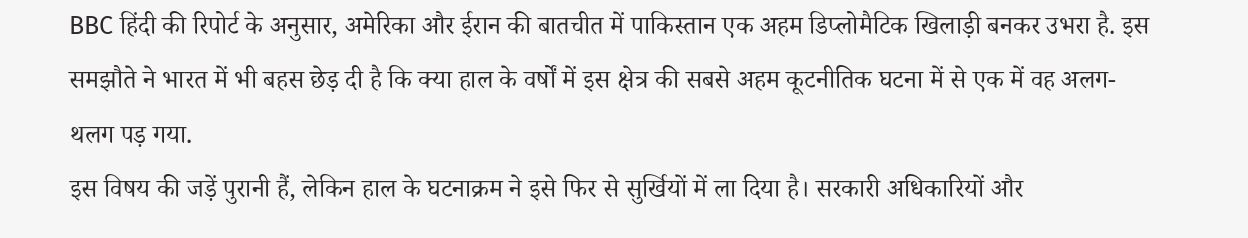BBC हिंदी की रिपोर्ट के अनुसार, अमेरिका और ईरान की बातचीत में पाकिस्तान एक अहम डिप्लोमैटिक खिलाड़ी बनकर उभरा है. इस समझौते ने भारत में भी बहस छेड़ दी है कि क्या हाल के वर्षों में इस क्षेत्र की सबसे अहम कूटनीतिक घटना में से एक में वह अलग-थलग पड़ गया.
इस विषय की जड़ें पुरानी हैं, लेकिन हाल के घटनाक्रम ने इसे फिर से सुर्खियों में ला दिया है। सरकारी अधिकारियों और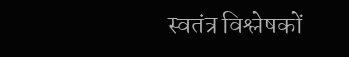स्वतंत्र विश्लेषकों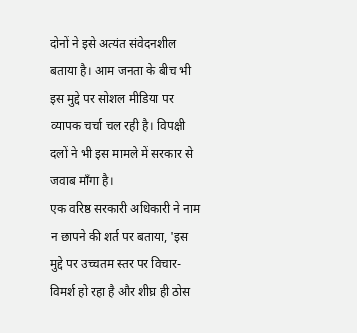दोनों ने इसे अत्यंत संवेदनशील बताया है। आम जनता के बीच भी इस मुद्दे पर सोशल मीडिया पर व्यापक चर्चा चल रही है। विपक्षी दलों ने भी इस मामले में सरकार से जवाब माँगा है।
एक वरिष्ठ सरकारी अधिकारी ने नाम न छापने की शर्त पर बताया, 'इस मुद्दे पर उच्चतम स्तर पर विचार-विमर्श हो रहा है और शीघ्र ही ठोस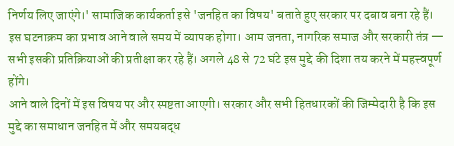निर्णय लिए जाएंगे।' सामाजिक कार्यकर्ता इसे 'जनहित का विषय' बताते हुए सरकार पर दबाव बना रहे हैं।
इस घटनाक्रम का प्रभाव आने वाले समय में व्यापक होगा। आम जनता, नागरिक समाज और सरकारी तंत्र — सभी इसकी प्रतिक्रियाओं की प्रतीक्षा कर रहे हैं। अगले 48 से 72 घंटे इस मुद्दे की दिशा तय करने में महत्त्वपूर्ण होंगे।
आने वाले दिनों में इस विषय पर और स्पष्टता आएगी। सरकार और सभी हितधारकों की जिम्मेदारी है कि इस मुद्दे का समाधान जनहित में और समयबद्ध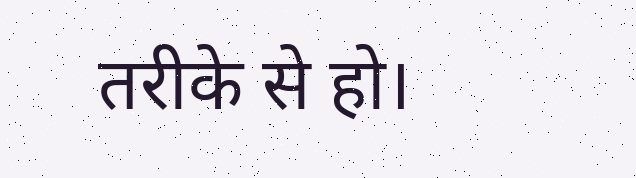तरीके से हो।